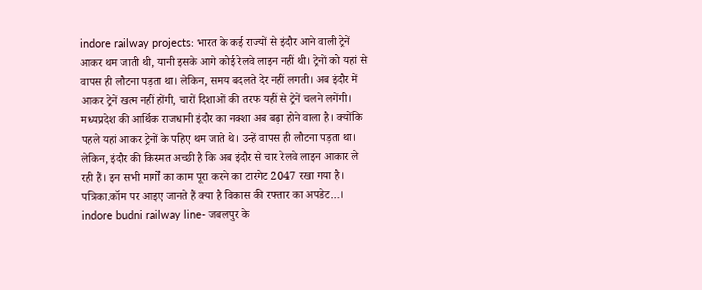indore railway projects: भारत के कई राज्यों से इंदौर आने वाली ट्रेनें आकर थम जाती थी, यानी इसके आगे कोई रेलवे लाइन नहीं थी। ट्रेनों को यहां से वापस ही लौटना पड़ता था। लेकिन, समय बदलते देर नहीं लगती। अब इंदौर में आकर ट्रेनें खत्म नहीं होंगी, चारों दिशाओं की तरफ यहीं से ट्रेनें चलने लगेंगी।
मध्यप्रदेश की आर्थिक राजधानी इंदौर का नक्शा अब बढ़ा होने वाला है। क्योंकि पहले यहां आकर ट्रेनों के पहिए थम जाते थे। उन्हें वापस ही लौटना पड़ता था। लेकिन, इंदौर की किस्मत अच्छी है कि अब इंदौर से चार रेलवे लाइन आकार ले रही हैं। इन सभी मार्गों का काम पूरा करने का टारगेट 2047 रखा गया है। पत्रिका.कॉम पर आइए जानते हैं क्या है विकास की रफ्तार का अपडेट…।
indore budni railway line- जबलपुर के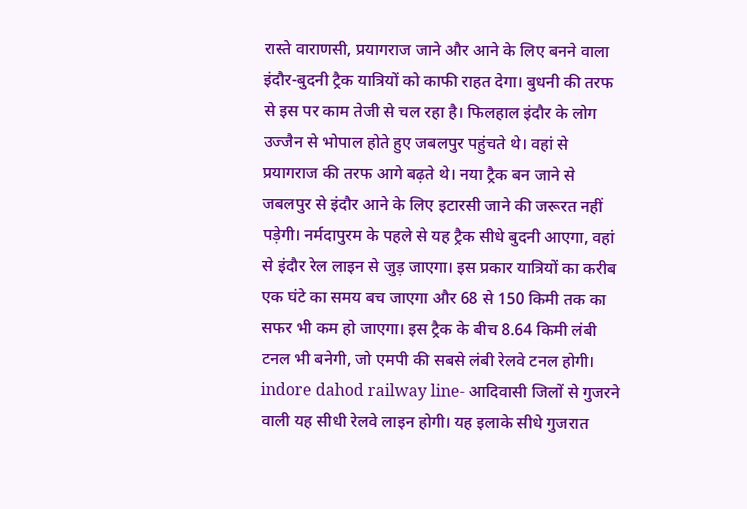रास्ते वाराणसी, प्रयागराज जाने और आने के लिए बनने वाला इंदौर-बुदनी ट्रैक यात्रियों को काफी राहत देगा। बुधनी की तरफ से इस पर काम तेजी से चल रहा है। फिलहाल इंदौर के लोग उज्जैन से भोपाल होते हुए जबलपुर पहुंचते थे। वहां से प्रयागराज की तरफ आगे बढ़ते थे। नया ट्रैक बन जाने से जबलपुर से इंदौर आने के लिए इटारसी जाने की जरूरत नहीं पड़ेगी। नर्मदापुरम के पहले से यह ट्रैक सीधे बुदनी आएगा, वहां से इंदौर रेल लाइन से जुड़ जाएगा। इस प्रकार यात्रियों का करीब एक घंटे का समय बच जाएगा और 68 से 150 किमी तक का सफर भी कम हो जाएगा। इस ट्रैक के बीच 8.64 किमी लंबी टनल भी बनेगी, जो एमपी की सबसे लंबी रेलवे टनल होगी।
indore dahod railway line- आदिवासी जिलों से गुजरने वाली यह सीधी रेलवे लाइन होगी। यह इलाके सीधे गुजरात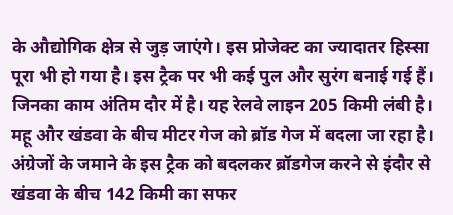के औद्योगिक क्षेत्र से जुड़ जाएंगे। इस प्रोजेक्ट का ज्यादातर हिस्सा पूरा भी हो गया है। इस ट्रैक पर भी कई पुल और सुरंग बनाई गई हैं। जिनका काम अंतिम दौर में है। यह रेलवे लाइन 205 किमी लंबी है।
महू और खंडवा के बीच मीटर गेज को ब्रॉड गेज में बदला जा रहा है। अंग्रेजों के जमाने के इस ट्रैक को बदलकर ब्रॉडगेज करने से इंदौर से खंडवा के बीच 142 किमी का सफर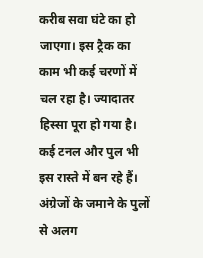करीब सवा घंटे का हो जाएगा। इस ट्रैक का काम भी कई चरणों में चल रहा है। ज्यादातर हिस्सा पूरा हो गया है। कई टनल और पुल भी इस रास्ते में बन रहे हैं। अंग्रेजों के जमाने के पुलों से अलग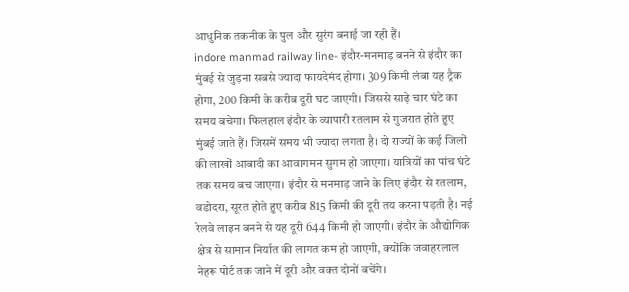आधुनिक तकनीक के पुल और सुरंग बनाई जा रही हैं।
indore manmad railway line- इंदौर-मनमाड़ बनने से इंदौर का मुंबई से जुड़ना सबसे ज्यादा फायदेमंद होगा। 309 किमी लंबा यह ट्रैक होगा, 200 किमी के करीब दूरी घट जाएगी। जिससे साढ़े चार घंटे का समय बचेगा। फिलहाल इंदौर के व्यापारी रतलाम से गुजरात होते हुए मुंबई जाते हैं। जिसमें समय भी ज्यादा लगता है। दो राज्यों के कई जिलों की लाखों आबादी का आवागमन सुगम हो जाएगा। यात्रियों का पांच घंटे तक समय बच जाएगा। इंदौर से मनमाड़ जाने के लिए इंदौर से रतलाम, वडोदरा, सूरत होते हुए करीब 815 किमी की दूरी तय करना पड़ती है। नई रेलवे लाइन बनने से यह दूरी 644 किमी हो जाएगी। इंदौर के औद्योगिक क्षेत्र से सामान निर्यात की लागत कम हो जाएगी, क्योंकि जवाहरलाल नेहरू पोर्ट तक जाने में दूरी और वक्त दोनों बचेंगे।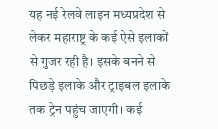यह नई रेलवे लाइन मध्यप्रदेश से लेकर महाराष्ट्र के कई ऐसे इलाकों से गुजर रही है। इसके बनने से पिछड़े इलाके और ट्राइबल इलाके तक ट्रेन पहुंच जाएगी। कई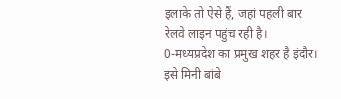इलाके तो ऐसे हैं, जहां पहली बार रेलवे लाइन पहुंच रही है।
0-मध्यप्रदेश का प्रमुख शहर है इंदौर। इसे मिनी बांबे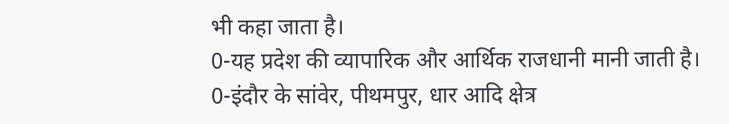भी कहा जाता है।
0-यह प्रदेश की व्यापारिक और आर्थिक राजधानी मानी जाती है।
0-इंदौर के सांवेर, पीथमपुर, धार आदि क्षेत्र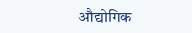औद्योगिक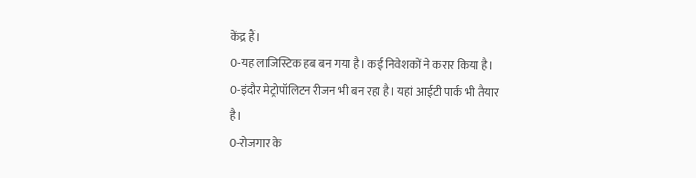केंद्र हैं।
0-यह लाजिस्टिक हब बन गया है। कई निवेशकों ने करार किया है।
0-इंदौर मेट्रोपॉलिटन रीजन भी बन रहा है। यहां आईटी पार्क भी तैयार है।
0-रोजगार के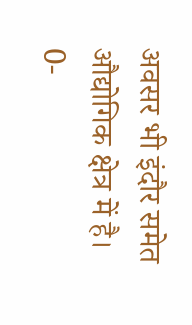अवसर भी इंदौर समेत औद्योगिक क्षेत्र में है।
0-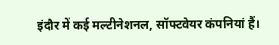इंदौर में कई मल्टीनेशनल, सॉफ्टवेयर कंपनियां हैं।